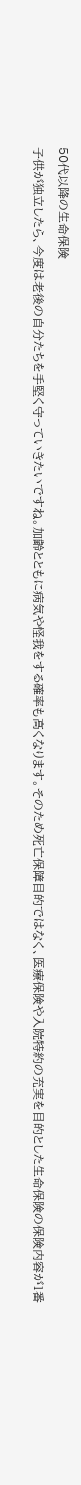50代以降の生命保険
子供が独立したら、今度は老後の自分たちを手堅く守っていきたいですね。加齢とともに病気や怪我をする確率も高くなります。そのため死亡保障目的ではなく、医療保険や入院特約の充実を目的とした生命保険の保険内容が1番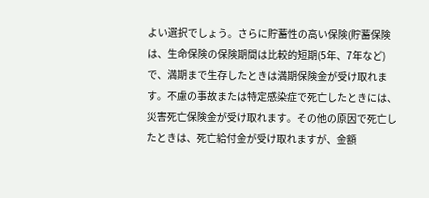よい選択でしょう。さらに貯蓄性の高い保険(貯蓄保険は、生命保険の保険期間は比較的短期(5年、7年など)で、満期まで生存したときは満期保険金が受け取れます。不慮の事故または特定感染症で死亡したときには、災害死亡保険金が受け取れます。その他の原因で死亡したときは、死亡給付金が受け取れますが、金額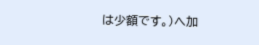は少額です。)へ加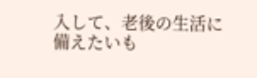入して、老後の生活に備えたいも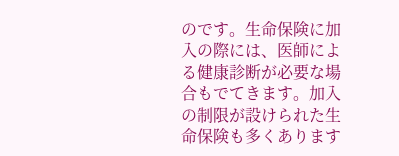のです。生命保険に加入の際には、医師による健康診断が必要な場合もでてきます。加入の制限が設けられた生命保険も多くあります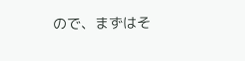ので、まずはそ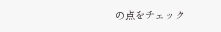の点をチェック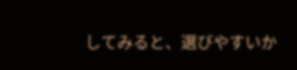してみると、選びやすいか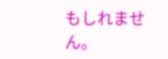もしれません。